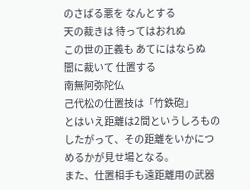のさばる悪を なんとする
天の裁きは 待ってはおれぬ
この世の正義も あてにはならぬ
闇に裁いて 仕置する
南無阿弥陀仏
己代松の仕置技は「竹鉄砲」
とはいえ距離は2間というしろもの
したがって、その距離をいかにつめるかが見せ場となる。
また、仕置相手も遠距離用の武器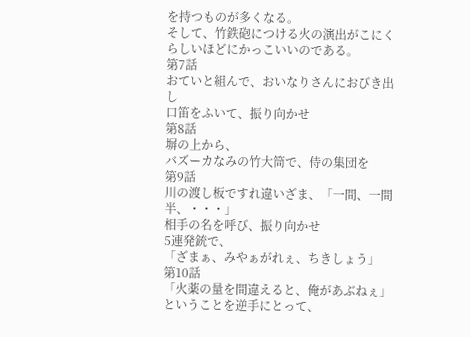を持つものが多くなる。
そして、竹鉄砲につける火の演出がこにくらしいほどにかっこいいのである。
第7話
おていと組んで、おいなりさんにおびき出し
口笛をふいて、振り向かせ
第8話
塀の上から、
バズーカなみの竹大筒で、侍の集団を
第9話
川の渡し板ですれ違いざま、「一間、一間半、・・・」
相手の名を呼び、振り向かせ
5連発銃で、
「ざまぁ、みやぁがれぇ、ちきしょう」
第10話
「火薬の量を間違えると、俺があぶねぇ」ということを逆手にとって、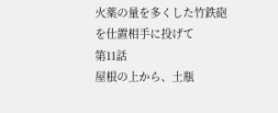火薬の量を多くした竹鉄砲を仕置相手に投げて
第11話
屋根の上から、土瓶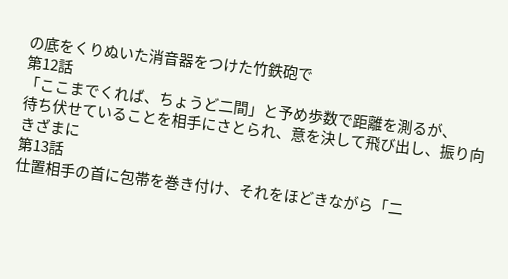の底をくりぬいた消音器をつけた竹鉄砲で
第12話
「ここまでくれば、ちょうど二間」と予め歩数で距離を測るが、
待ち伏せていることを相手にさとられ、意を決して飛び出し、振り向きざまに
第13話
仕置相手の首に包帯を巻き付け、それをほどきながら「二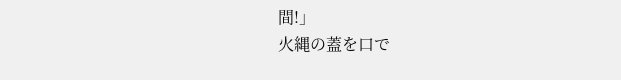間!」
火縄の蓋を口で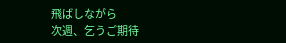飛ばしながら
次週、乞うご期待